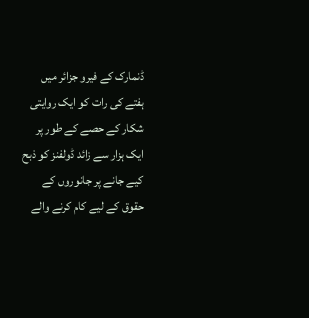ڈنمارک کے فیرو جزائر میں ہفتے کی رات کو ایک روایتی شکار کے حصے کے طور پر ایک ہزار سے زائد ڈولفنز کو ذبح کیے جانے پر جانوروں کے حقوق کے لیے کام کرنے والے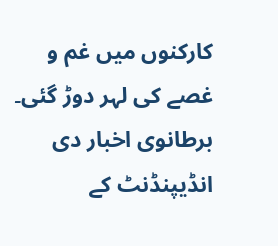کارکنوں میں غم و غصے کی لہر دوڑ گئی۔
برطانوی اخبار دی انڈیپنڈنٹ کے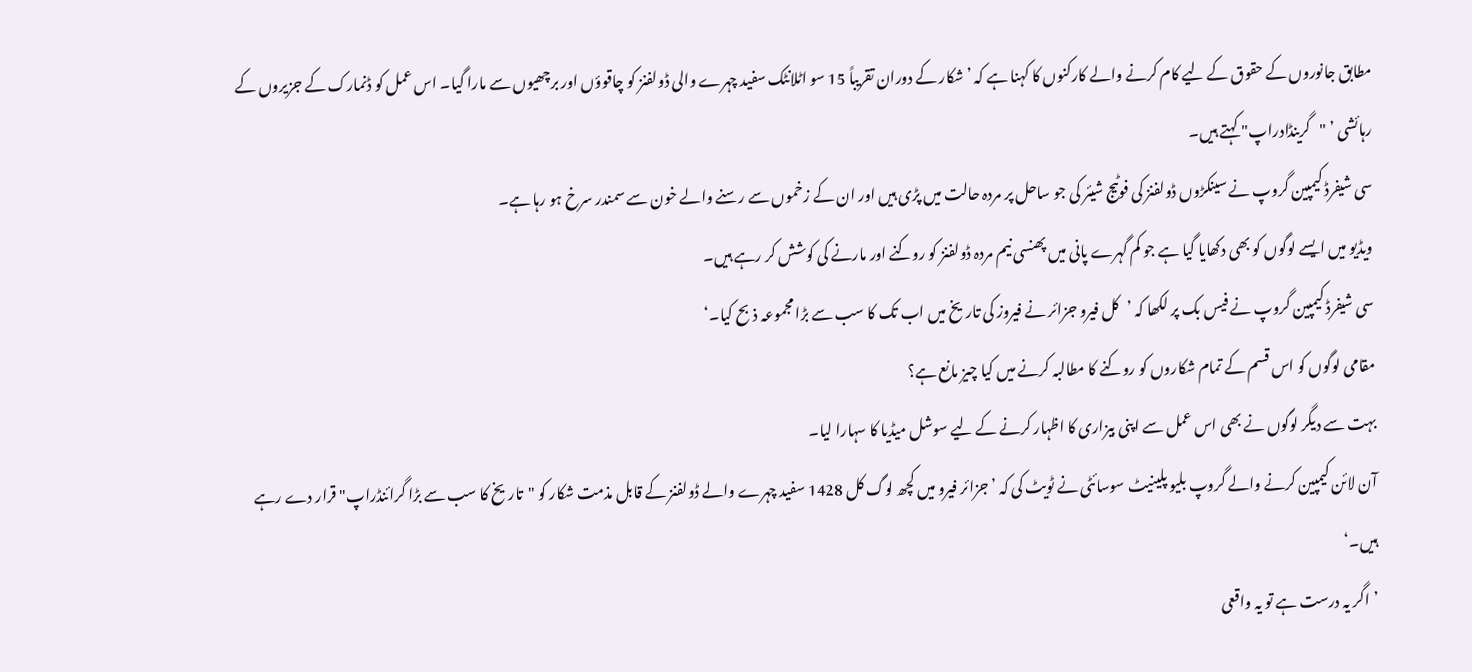مطابق جانوروں کے حقوق کے لیے کام کرنے والے کارکنوں کا کہنا ہے کہ ’شکار کے دوران تقریباً 15 سو اٹلانٹک سفید چہرے والی ڈولفنز کو چاقوؤں اور برچھیوں سے مارا گیا۔ اس عمل کو ڈنمارک کے جزیروں کے رہائشی ’ "گرینڈادراپ" کہتے ہیں۔
سی شیفرڈ کیمپین گروپ نے سینکڑوں ڈولفنز کی فوٹیج شیئر کی جو ساحل پر مردہ حالت میں پڑی ہیں اور ان کے زخموں سے رسنے والے خون سے سمندر سرخ ہو رہا ہے۔
ویڈیو میں ایسے لوگوں کو بھی دکھایا گیا ہے جو کم گہرے پانی میں پھنسی نیم مردہ ڈولفنز کو روکنے اور مارنے کی کوشش کر رہے ہیں۔
سی شیفرڈ کیمپین گروپ نے فیس بک پر لکھا کہ ’کل فیرو جزائر نے فیروز کی تاریخ میں اب تک کا سب سے بڑا مجموعہ ذبح کیا۔‘
مقامی لوگوں کو اس قسم کے تمام شکاروں کو روکنے کا مطالبہ کرنے میں کیا چیز مانع ہے؟
بہت سے دیگر لوگوں نے بھی اس عمل سے اپنی بیزاری کا اظہار کرنے کے لیے سوشل میڈیا کا سہارا لیا۔
آن لائن کیمپین کرنے والے گروپ بلیو پلینیٹ سوسائٹی نے ٹویٹ کی کہ ’جزائر فیرو میں کچھ لوگ کل 1428 سفید چہرے والے ڈولفنز کے قابل مذمت شکار کو "تاریخ کا سب سے بڑا گرائنڈراپ" قرار دے رہے ہیں۔‘
’اگر یہ درست ہے تو یہ واقعی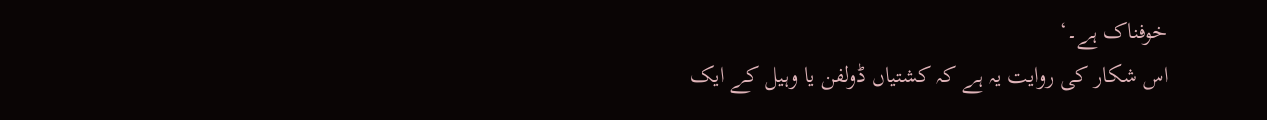خوفناک ہے۔‘
اس شکار کی روایت یہ ہے کہ کشتیاں ڈولفن یا وہیل کے ایک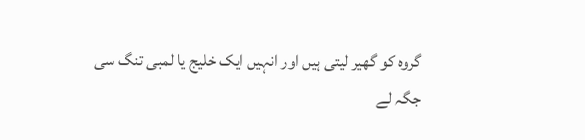گروہ کو گھیر لیتی ہیں اور انہیں ایک خلیج یا لمبی تنگ سی جگہ لے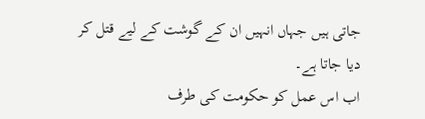جاتی ہیں جہاں انہیں ان کے گوشت کے لیے قتل کر دیا جاتا ہے۔
اب اس عمل کو حکومت کی طرف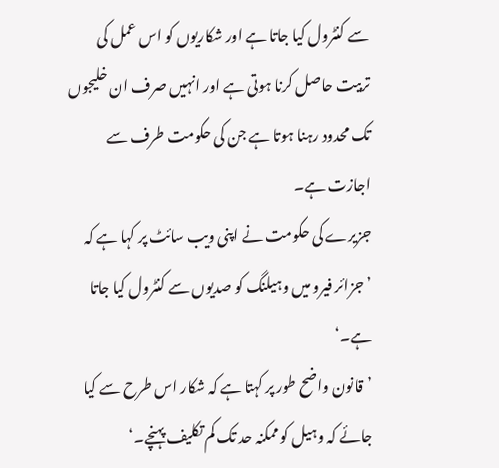سے کنٹرول کیا جاتا ہے اور شکاریوں کو اس عمل کی تربیت حاصل کرنا ہوتی ہے اور انہیں صرف ان خلیجوں تک محدود رہنا ہوتا ہے جن کی حکومت طرف سے اجازت ہے۔
جزیرے کی حکومت نے اپنی ویب سائٹ پر کہا ہے کہ ’جزائر فیرو میں وہیلنگ کو صدیوں سے کنٹرول کیا جاتا ہے۔‘
’قانون واضح طور پر کہتا ہے کہ شکار اس طرح سے کیا جائے کہ وہیل کو ممکنہ حد تک کم تکلیف پہنچے۔‘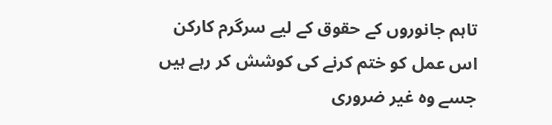تاہم جانوروں کے حقوق کے لیے سرگرم کارکن اس عمل کو ختم کرنے کی کوشش کر رہے ہیں جسے وہ غیر ضروری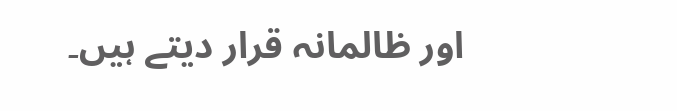اور ظالمانہ قرار دیتے ہیں۔